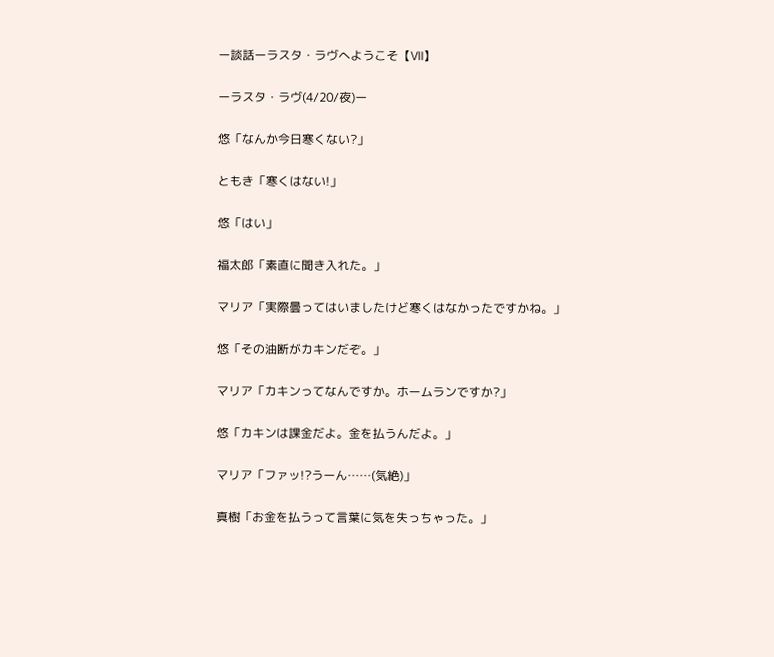ー談話ーラスタ・ラヴへようこそ【Ⅶ】

ーラスタ・ラヴ(4/20/夜)ー

悠「なんか今日寒くない?」

ともき「寒くはない!」

悠「はい」

福太郎「素直に聞き入れた。」

マリア「実際曇ってはいましたけど寒くはなかったですかね。」

悠「その油断がカキンだぞ。」

マリア「カキンってなんですか。ホームランですか?」

悠「カキンは課金だよ。金を払うんだよ。」

マリア「ファッ!?うーん……(気絶)」

真樹「お金を払うって言葉に気を失っちゃった。」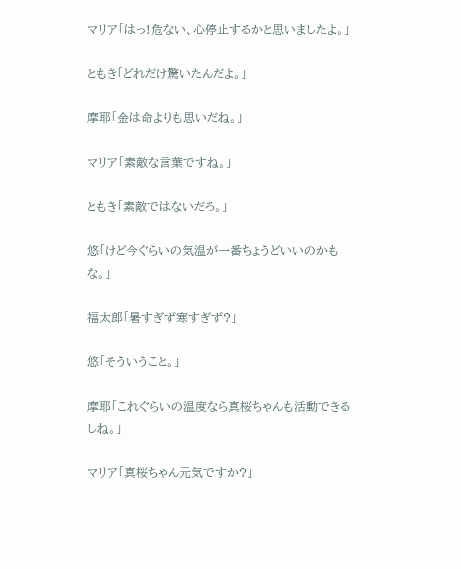マリア「はっ!危ない、心停止するかと思いましたよ。」

ともき「どれだけ驚いたんだよ。」

摩耶「金は命よりも思いだね。」

マリア「素敵な言葉ですね。」

ともき「素敵ではないだろ。」

悠「けど今ぐらいの気温が一番ちょうどいいのかもな。」

福太郎「暑すぎず寒すぎず?」

悠「そういうこと。」

摩耶「これぐらいの温度なら真桜ちゃんも活動できるしね。」

マリア「真桜ちゃん元気ですか?」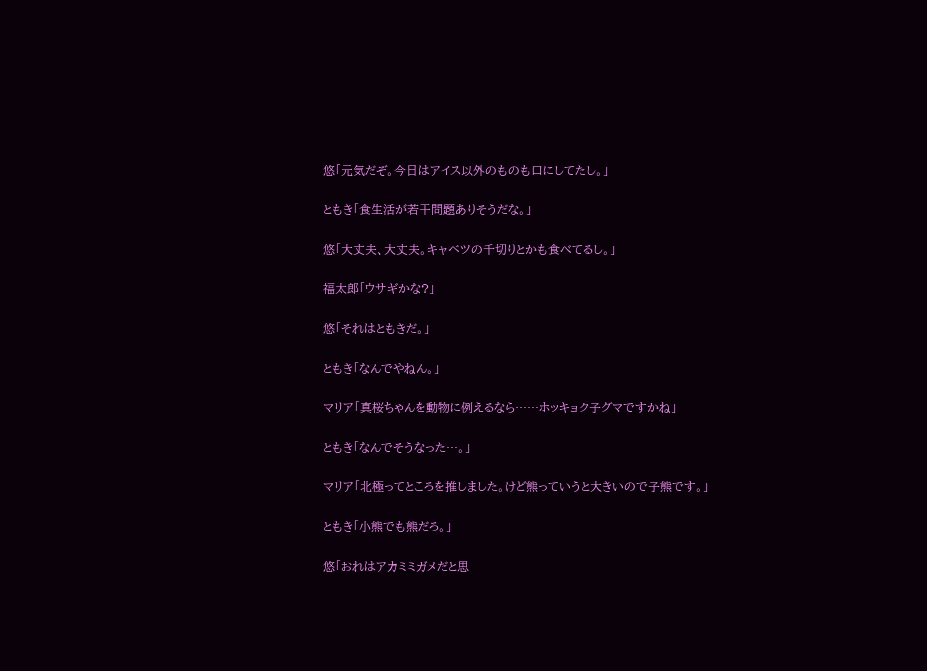悠「元気だぞ。今日はアイス以外のものも口にしてたし。」

ともき「食生活が若干問題ありそうだな。」

悠「大丈夫、大丈夫。キャベツの千切りとかも食べてるし。」

福太郎「ウサギかな?」

悠「それはともきだ。」

ともき「なんでやねん。」

マリア「真桜ちゃんを動物に例えるなら……ホッキョク子グマですかね」

ともき「なんでそうなった…。」

マリア「北極ってところを推しました。けど熊っていうと大きいので子熊です。」

ともき「小熊でも熊だろ。」

悠「おれはアカミミガメだと思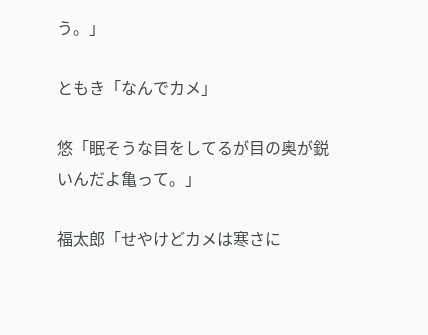う。」

ともき「なんでカメ」

悠「眠そうな目をしてるが目の奥が鋭いんだよ亀って。」

福太郎「せやけどカメは寒さに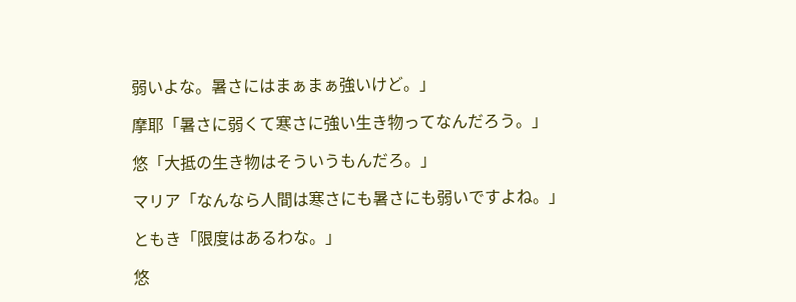弱いよな。暑さにはまぁまぁ強いけど。」

摩耶「暑さに弱くて寒さに強い生き物ってなんだろう。」

悠「大抵の生き物はそういうもんだろ。」

マリア「なんなら人間は寒さにも暑さにも弱いですよね。」

ともき「限度はあるわな。」

悠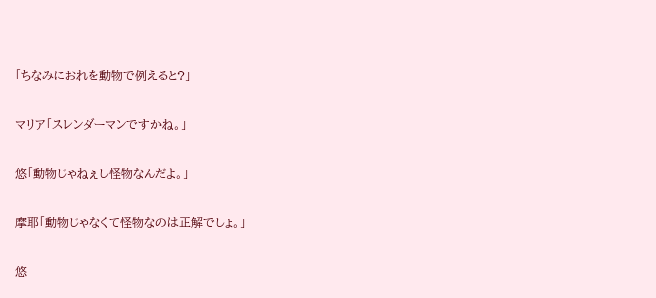「ちなみにおれを動物で例えると?」

マリア「スレンダーマンですかね。」

悠「動物じゃねぇし怪物なんだよ。」

摩耶「動物じゃなくて怪物なのは正解でしょ。」

悠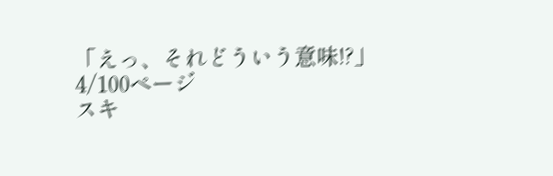「えっ、それどういう意味!?」
4/100ページ
スキ